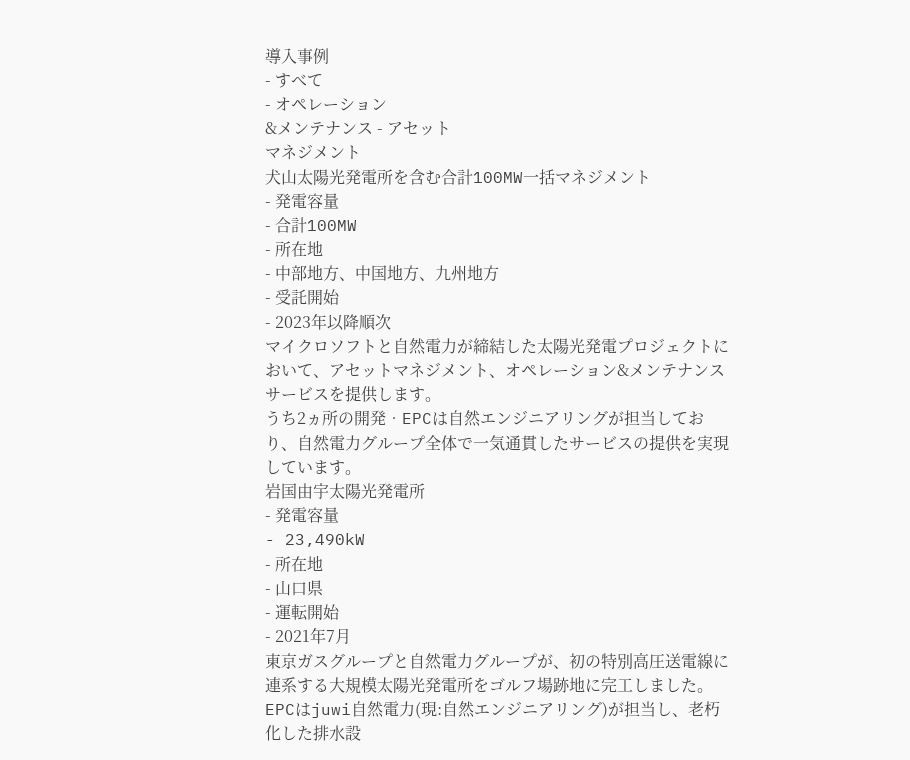導入事例
- すべて
- オペレーション
&メンテナンス - アセット
マネジメント
⽝⼭太陽光発電所を含む合計100MW⼀括マネジメント
- 発電容量
- 合計100MW
- 所在地
- 中部地⽅、中国地⽅、九州地⽅
- 受託開始
- 2023年以降順次
マイクロソフトと⾃然電⼒が締結した太陽光発電プロジェクトにおいて、アセットマネジメント、オペレーション&メンテナンスサービスを提供します。
うち2ヵ所の開発‧EPCは⾃然エンジニアリングが担当しており、⾃然電⼒グループ全体で⼀気通貫したサービスの提供を実現しています。
岩国由宇太陽光発電所
- 発電容量
- 23,490kW
- 所在地
- 山口県
- 運転開始
- 2021年7月
東京ガスグループと自然電力グループが、初の特別高圧送電線に連系する大規模太陽光発電所をゴルフ場跡地に完工しました。
EPCはjuwi自然電力(現:自然エンジニアリング)が担当し、老朽化した排水設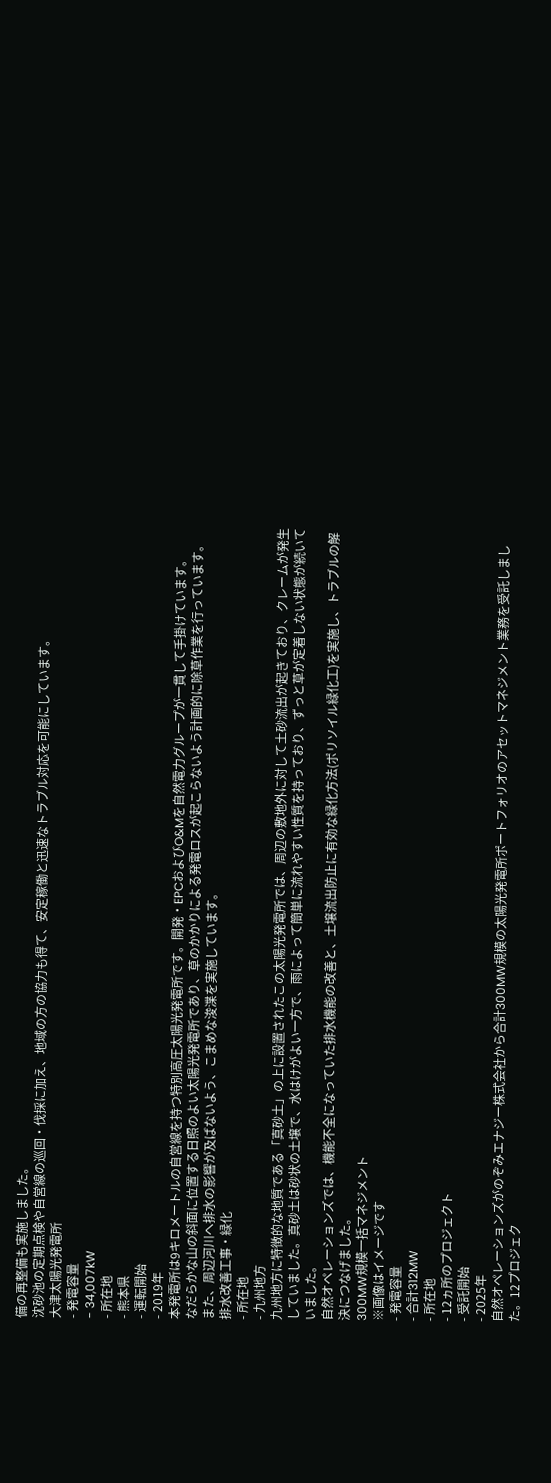備の再整備も実施しました。
沈砂池の定期点検や自営線の巡回・伐採に加え、地域の方の協力も得て、安定稼働と迅速なトラブル対応を可能にしています。
大津太陽光発電所
- 発電容量
- 34,007kW
- 所在地
- 熊本県
- 運転開始
- 2019年
本発電所は9キロメートルの自営線を持つ特別高圧太陽光発電所です。開発・EPCおよびO&Mを自然電力グループが一貫して手掛けています。
なだらかな山の斜面に位置する日照のよい太陽光発電所であり、草のかかりによる発電ロスが起こらないよう計画的に除草作業を行っています。
また、周辺河川へ排水の影響が及ばないよう、こまめな浚渫を実施しています。
排水改善工事・緑化
- 所在地
- 九州地方
九州地方に特徴的な地質である「真砂土」の上に設置されたこの太陽光発電所では、周辺の敷地外に対して土砂流出が起きており、クレームが発生していました。真砂土は砂状の土壌で、水はけがよい一方で、雨によって簡単に流れやすい性質を持っており、ずっと草が定着しない状態が続いていました。
自然オペレーションズでは、機能不全になっていた排水機能の改善と、土壌流出防止に有効な緑化方法(ポリソイル緑化工)を実施し、トラブルの解決につなげました。
300MW規模一括マネジメント
※画像はイメージです
- 発電容量
- 合計312MW
- 所在地
- 12ヵ所のプロジェクト
- 受託開始
- 2025年
自然オペレーションズがのぞみエナジー株式会社から合計300MW規模の太陽光発電所ポートフォリオのアセットマネジメント業務を受託しました。12プロジェク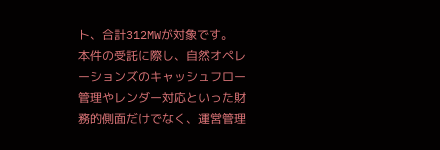ト、合計312MWが対象です。
本件の受託に際し、自然オペレーションズのキャッシュフロー管理やレンダー対応といった財務的側面だけでなく、運営管理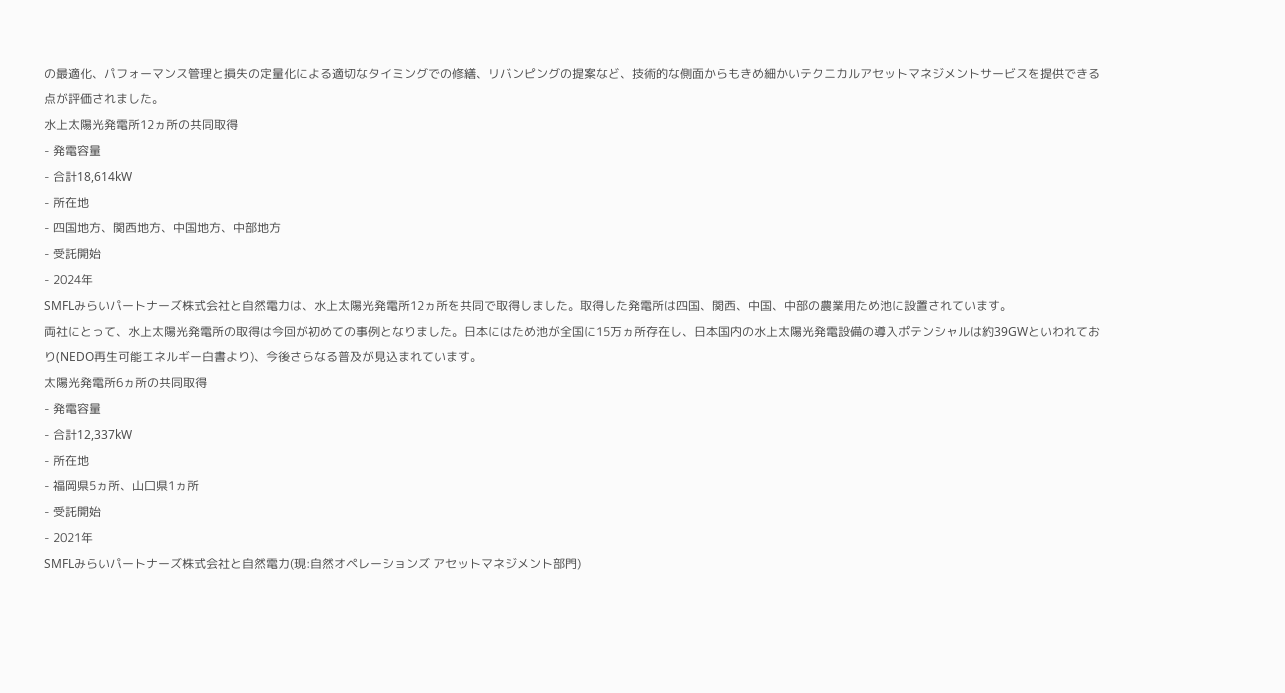の最適化、パフォーマンス管理と損失の定量化による適切なタイミングでの修繕、リバンピングの提案など、技術的な側面からもきめ細かいテクニカルアセットマネジメントサービスを提供できる点が評価されました。
水上太陽光発電所12ヵ所の共同取得
- 発電容量
- 合計18,614kW
- 所在地
- 四国地⽅、関⻄地⽅、中国地⽅、中部地⽅
- 受託開始
- 2024年
SMFLみらいパートナーズ株式会社と自然電力は、水上太陽光発電所12ヵ所を共同で取得しました。取得した発電所は四国、関西、中国、中部の農業用ため池に設置されています。
両社にとって、水上太陽光発電所の取得は今回が初めての事例となりました。日本にはため池が全国に15万ヵ所存在し、日本国内の水上太陽光発電設備の導入ポテンシャルは約39GWといわれており(NEDO再生可能エネルギー白書より)、今後さらなる普及が見込まれています。
太陽光発電所6ヵ所の共同取得
- 発電容量
- 合計12,337kW
- 所在地
- 福岡県5ヵ所、山口県1ヵ所
- 受託開始
- 2021年
SMFLみらいパートナーズ株式会社と自然電力(現:自然オペレーションズ アセットマネジメント部門)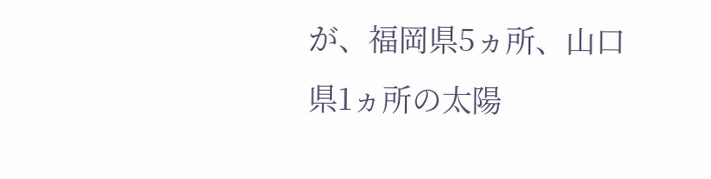が、福岡県5ヵ所、山口県1ヵ所の太陽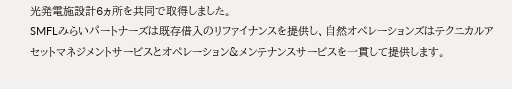光発電施設計6ヵ所を共同で取得しました。
SMFLみらいパートナーズは既存借入のリファイナンスを提供し、⾃然オペレーションズはテクニカルアセットマネジメントサービスとオペレーション&メンテナンスサービスを⼀貫して提供します。